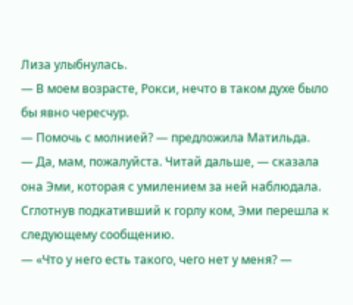Лиза улыбнулась.
— В моем возрасте, Рокси, нечто в таком духе было бы явно чересчур.
— Помочь с молнией? — предложила Матильда.
— Да, мам, пожалуйста. Читай дальше, — сказала она Эми, которая с умилением за ней наблюдала.
Сглотнув подкативший к горлу ком, Эми перешла к следующему сообщению.
— «Что у него есть такого, чего нет у меня? —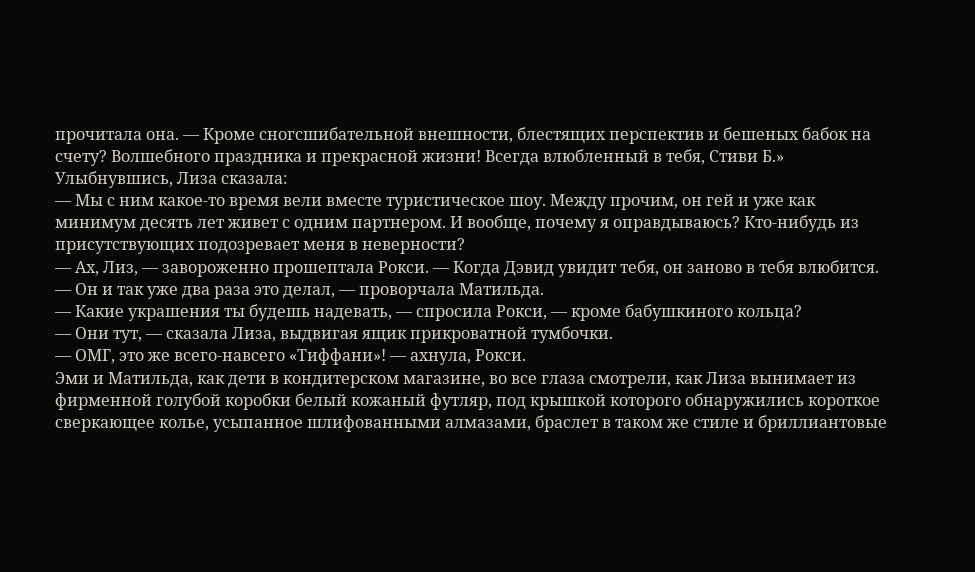прочитала она. — Кроме сногсшибательной внешности, блестящих перспектив и бешеных бабок на счету? Волшебного праздника и прекрасной жизни! Всегда влюбленный в тебя, Стиви Б.»
Улыбнувшись, Лиза сказала:
— Мы с ним какое-то время вели вместе туристическое шоу. Между прочим, он гей и уже как минимум десять лет живет с одним партнером. И вообще, почему я оправдываюсь? Кто-нибудь из присутствующих подозревает меня в неверности?
— Ах, Лиз, — завороженно прошептала Рокси. — Когда Дэвид увидит тебя, он заново в тебя влюбится.
— Он и так уже два раза это делал, — проворчала Матильда.
— Какие украшения ты будешь надевать, — спросила Рокси, — кроме бабушкиного кольца?
— Они тут, — сказала Лиза, выдвигая ящик прикроватной тумбочки.
— ОМГ, это же всего-навсего «Тиффани»! — ахнула, Рокси.
Эми и Матильда, как дети в кондитерском магазине, во все глаза смотрели, как Лиза вынимает из фирменной голубой коробки белый кожаный футляр, под крышкой которого обнаружились короткое сверкающее колье, усыпанное шлифованными алмазами, браслет в таком же стиле и бриллиантовые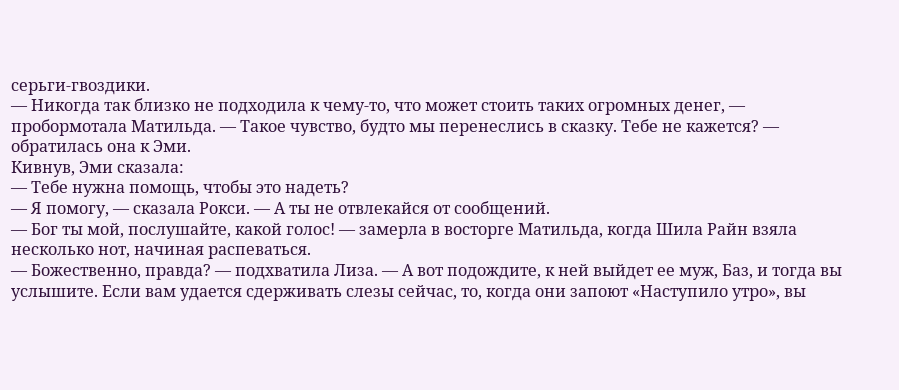серьги-гвоздики.
— Никогда так близко не подходила к чему-то, что может стоить таких огромных денег, — пробормотала Матильда. — Такое чувство, будто мы перенеслись в сказку. Тебе не кажется? — обратилась она к Эми.
Кивнув, Эми сказала:
— Тебе нужна помощь, чтобы это надеть?
— Я помогу, — сказала Рокси. — А ты не отвлекайся от сообщений.
— Бог ты мой, послушайте, какой голос! — замерла в восторге Матильда, когда Шила Райн взяла несколько нот, начиная распеваться.
— Божественно, правда? — подхватила Лиза. — А вот подождите, к ней выйдет ее муж, Баз, и тогда вы услышите. Если вам удается сдерживать слезы сейчас, то, когда они запоют «Наступило утро», вы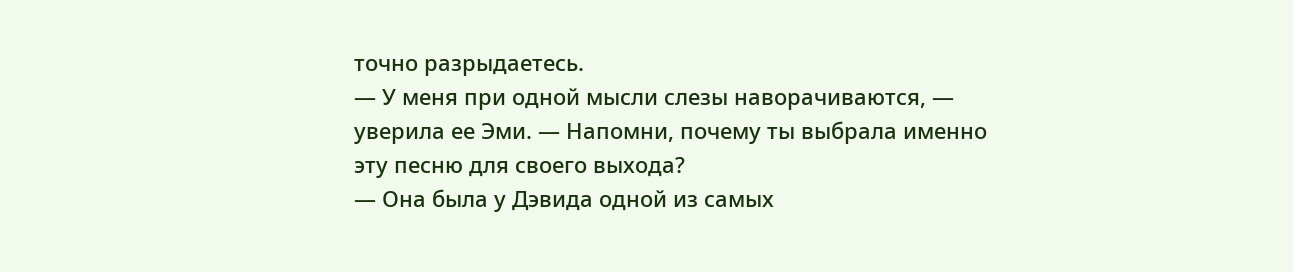точно разрыдаетесь.
— У меня при одной мысли слезы наворачиваются, — уверила ее Эми. — Напомни, почему ты выбрала именно эту песню для своего выхода?
— Она была у Дэвида одной из самых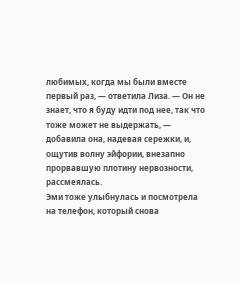любимых, когда мы были вместе первый раз, — ответила Лиза. — Он не знает, что я буду идти под нее, так что тоже может не выдержать, — добавила она, надевая сережки, и, ощутив волну эйфории, внезапно прорвавшую плотину нервозности, рассмеялась.
Эми тоже улыбнулась и посмотрела на телефон, который снова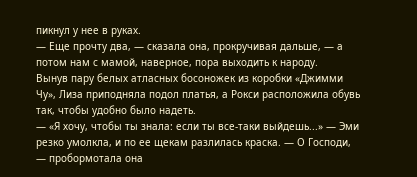пикнул у нее в руках.
— Еще прочту два, — сказала она, прокручивая дальше, — а потом нам с мамой, наверное, пора выходить к народу.
Вынув пару белых атласных босоножек из коробки «Джимми Чу», Лиза приподняла подол платья, а Рокси расположила обувь так, чтобы удобно было надеть.
— «Я хочу, чтобы ты знала: если ты все-таки выйдешь...» — Эми резко умолкла, и по ее щекам разлилась краска. — О Господи, — пробормотала она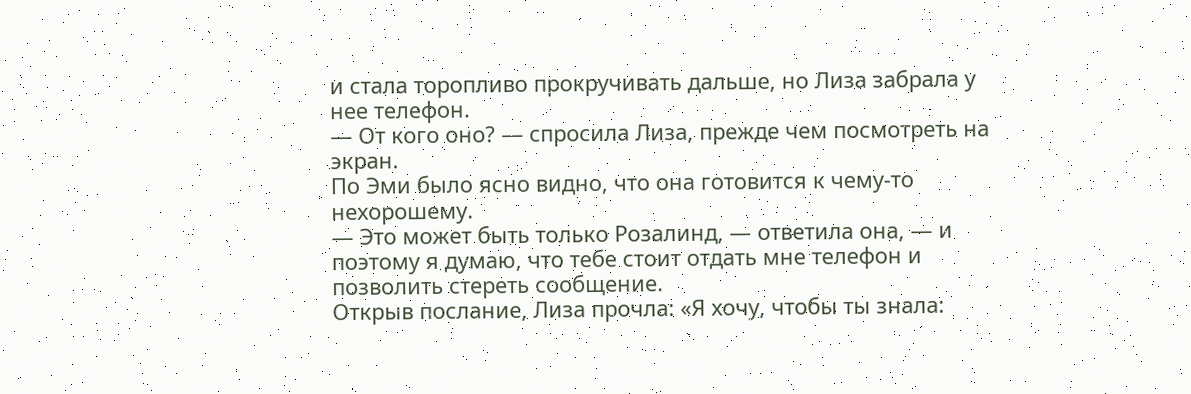и стала торопливо прокручивать дальше, но Лиза забрала у нее телефон.
— От кого оно? — спросила Лиза, прежде чем посмотреть на экран.
По Эми было ясно видно, что она готовится к чему-то нехорошему.
— Это может быть только Розалинд, — ответила она, — и поэтому я думаю, что тебе стоит отдать мне телефон и позволить стереть сообщение.
Открыв послание, Лиза прочла: «Я хочу, чтобы ты знала: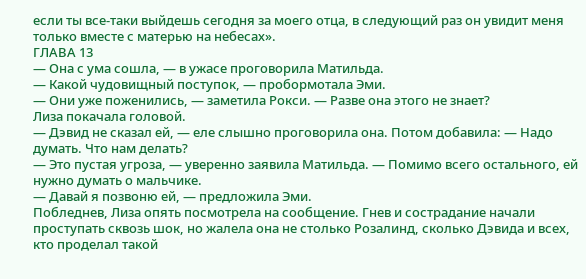если ты все-таки выйдешь сегодня за моего отца, в следующий раз он увидит меня только вместе с матерью на небесах».
ГЛАВА 13
— Она с ума сошла, — в ужасе проговорила Матильда.
— Какой чудовищный поступок, — пробормотала Эми.
— Они уже поженились, — заметила Рокси. — Разве она этого не знает?
Лиза покачала головой.
— Дэвид не сказал ей, — еле слышно проговорила она. Потом добавила: — Надо думать. Что нам делать?
— Это пустая угроза, — уверенно заявила Матильда. — Помимо всего остального, ей нужно думать о мальчике.
— Давай я позвоню ей, — предложила Эми.
Побледнев, Лиза опять посмотрела на сообщение. Гнев и сострадание начали проступать сквозь шок, но жалела она не столько Розалинд, сколько Дэвида и всех, кто проделал такой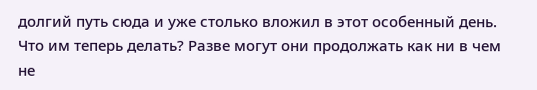долгий путь сюда и уже столько вложил в этот особенный день. Что им теперь делать? Разве могут они продолжать как ни в чем не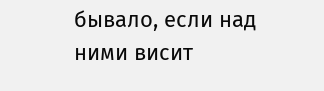бывало, если над ними висит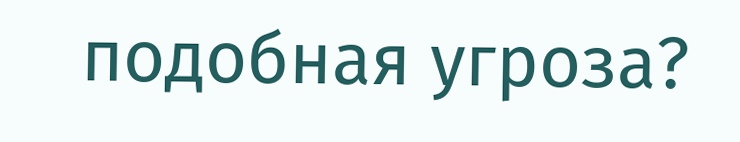подобная угроза?